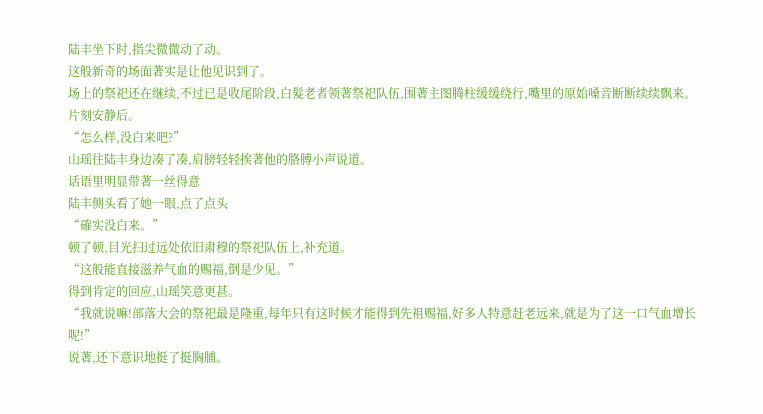陆丰坐下时,指尖微微动了动。
这般新奇的场面著实是让他见识到了。
场上的祭祀还在继续,不过已是收尾阶段,白髮老者领著祭祀队伍,围著主图腾柱缓缓绕行,嘴里的原始嗓音断断续续飘来。
片刻安静后。
“怎么样,没白来吧?”
山瑶往陆丰身边凑了凑,肩膀轻轻挨著他的胳膊小声说道。
话语里明显带著一丝得意
陆丰侧头看了她一眼,点了点头
“確实没白来。”
顿了顿,目光扫过远处依旧肃穆的祭祀队伍上,补充道。
“这般能直接滋养气血的赐福,倒是少见。”
得到肯定的回应,山瑶笑意更甚。
“我就说嘛!部落大会的祭祀最是隆重,每年只有这时候才能得到先祖赐福,好多人特意赶老远来,就是为了这一口气血增长呢!”
说著,还下意识地挺了挺胸脯。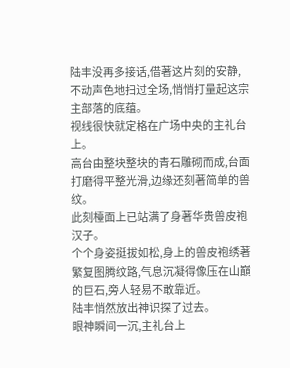陆丰没再多接话,借著这片刻的安静,不动声色地扫过全场,悄悄打量起这宗主部落的底蕴。
视线很快就定格在广场中央的主礼台上。
高台由整块整块的青石雕砌而成,台面打磨得平整光滑,边缘还刻著简单的兽纹。
此刻檯面上已站满了身著华贵兽皮袍汉子。
个个身姿挺拔如松,身上的兽皮袍绣著繁复图腾纹路,气息沉凝得像压在山巔的巨石,旁人轻易不敢靠近。
陆丰悄然放出神识探了过去。
眼神瞬间一沉,主礼台上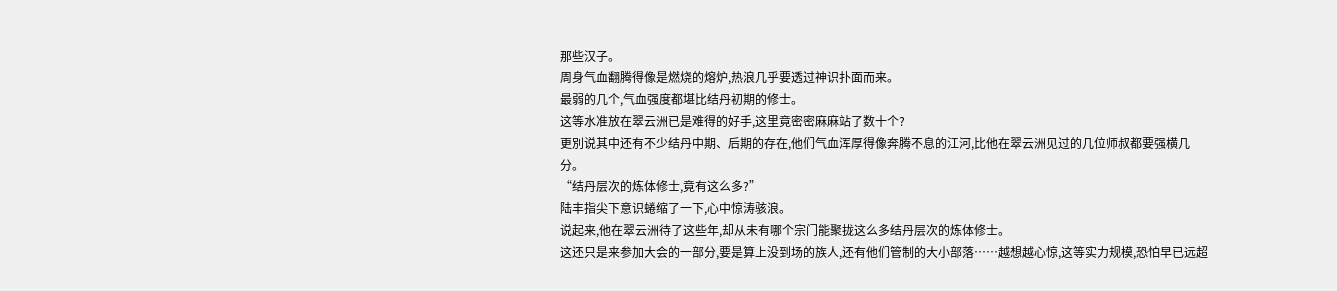那些汉子。
周身气血翻腾得像是燃烧的熔炉,热浪几乎要透过神识扑面而来。
最弱的几个,气血强度都堪比结丹初期的修士。
这等水准放在翠云洲已是难得的好手,这里竟密密麻麻站了数十个?
更別说其中还有不少结丹中期、后期的存在,他们气血浑厚得像奔腾不息的江河,比他在翠云洲见过的几位师叔都要强横几分。
“结丹层次的炼体修士,竟有这么多?”
陆丰指尖下意识蜷缩了一下,心中惊涛骇浪。
说起来,他在翠云洲待了这些年,却从未有哪个宗门能聚拢这么多结丹层次的炼体修士。
这还只是来参加大会的一部分,要是算上没到场的族人,还有他们管制的大小部落……越想越心惊,这等实力规模,恐怕早已远超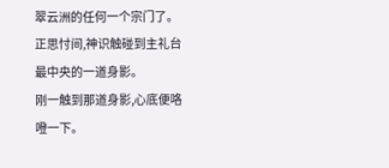翠云洲的任何一个宗门了。
正思忖间,神识触碰到主礼台最中央的一道身影。
刚一触到那道身影,心底便咯噔一下。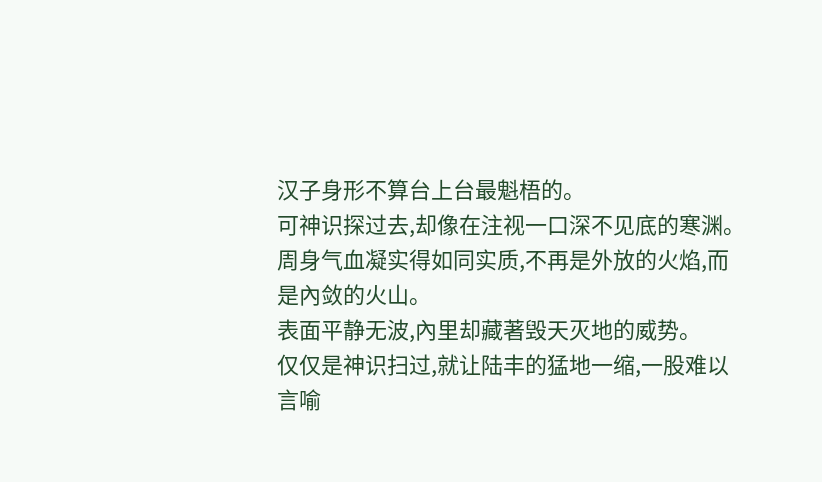汉子身形不算台上台最魁梧的。
可神识探过去,却像在注视一口深不见底的寒渊。
周身气血凝实得如同实质,不再是外放的火焰,而是內敛的火山。
表面平静无波,內里却藏著毁天灭地的威势。
仅仅是神识扫过,就让陆丰的猛地一缩,一股难以言喻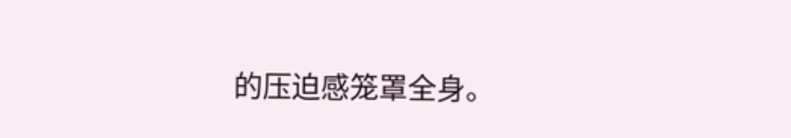的压迫感笼罩全身。